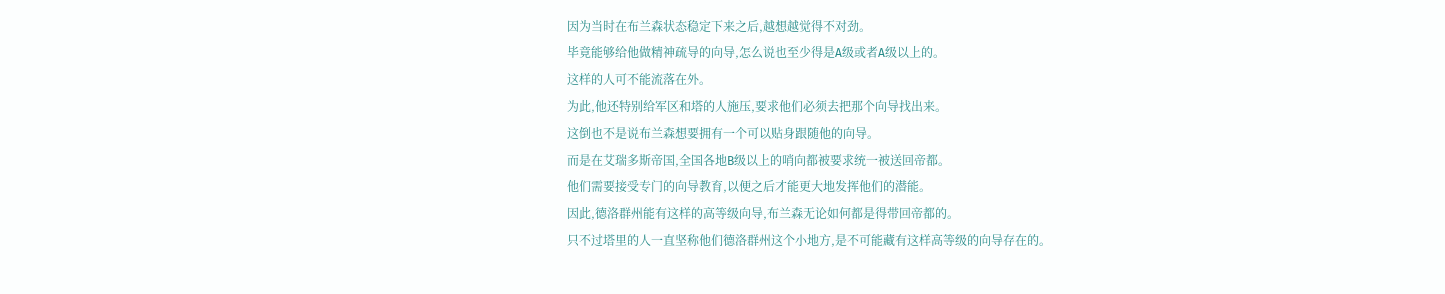因为当时在布兰森状态稳定下来之后,越想越觉得不对劲。
毕竟能够给他做精神疏导的向导,怎么说也至少得是A级或者A级以上的。
这样的人可不能流落在外。
为此,他还特别给军区和塔的人施压,要求他们必须去把那个向导找出来。
这倒也不是说布兰森想要拥有一个可以贴身跟随他的向导。
而是在艾瑞多斯帝国,全国各地B级以上的哨向都被要求统一被送回帝都。
他们需要接受专门的向导教育,以便之后才能更大地发挥他们的潜能。
因此,德洛群州能有这样的高等级向导,布兰森无论如何都是得带回帝都的。
只不过塔里的人一直坚称他们德洛群州这个小地方,是不可能藏有这样高等级的向导存在的。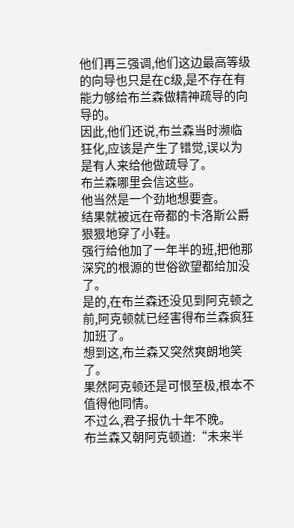他们再三强调,他们这边最高等级的向导也只是在C级,是不存在有能力够给布兰森做精神疏导的向导的。
因此,他们还说,布兰森当时濒临狂化,应该是产生了错觉,误以为是有人来给他做疏导了。
布兰森哪里会信这些。
他当然是一个劲地想要查。
结果就被远在帝都的卡洛斯公爵狠狠地穿了小鞋。
强行给他加了一年半的班,把他那深究的根源的世俗欲望都给加没了。
是的,在布兰森还没见到阿克顿之前,阿克顿就已经害得布兰森疯狂加班了。
想到这,布兰森又突然爽朗地笑了。
果然阿克顿还是可恨至极,根本不值得他同情。
不过么,君子报仇十年不晚。
布兰森又朝阿克顿道:“未来半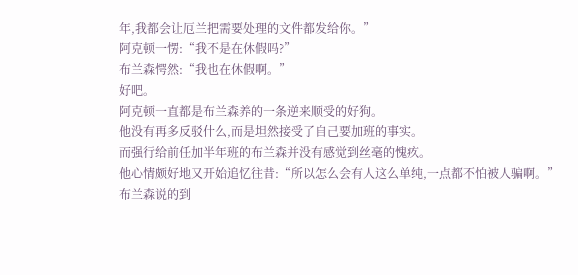年,我都会让厄兰把需要处理的文件都发给你。”
阿克顿一愣:“我不是在休假吗?”
布兰森愕然:“我也在休假啊。”
好吧。
阿克顿一直都是布兰森养的一条逆来顺受的好狗。
他没有再多反驳什么,而是坦然接受了自己要加班的事实。
而强行给前任加半年班的布兰森并没有感觉到丝毫的愧疚。
他心情颇好地又开始追忆往昔:“所以怎么会有人这么单纯,一点都不怕被人骗啊。”
布兰森说的到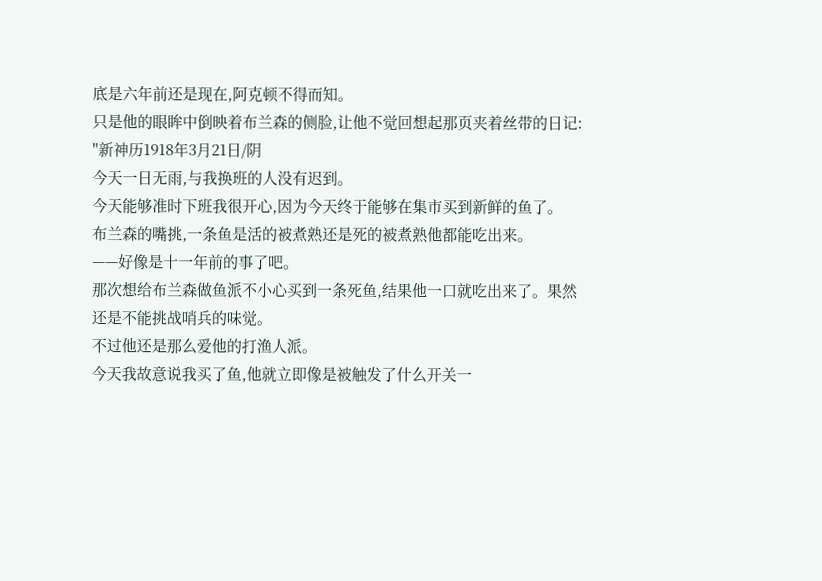底是六年前还是现在,阿克顿不得而知。
只是他的眼眸中倒映着布兰森的侧脸,让他不觉回想起那页夹着丝带的日记:
"新神历1918年3月21日/阴
今天一日无雨,与我换班的人没有迟到。
今天能够准时下班我很开心,因为今天终于能够在集市买到新鲜的鱼了。
布兰森的嘴挑,一条鱼是活的被煮熟还是死的被煮熟他都能吃出来。
——好像是十一年前的事了吧。
那次想给布兰森做鱼派不小心买到一条死鱼,结果他一口就吃出来了。果然还是不能挑战哨兵的味觉。
不过他还是那么爱他的打渔人派。
今天我故意说我买了鱼,他就立即像是被触发了什么开关一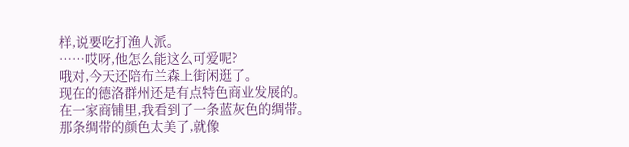样,说要吃打渔人派。
……哎呀,他怎么能这么可爱呢?
哦对,今天还陪布兰森上街闲逛了。
现在的德洛群州还是有点特色商业发展的。
在一家商铺里,我看到了一条蓝灰色的绸带。
那条绸带的颜色太美了,就像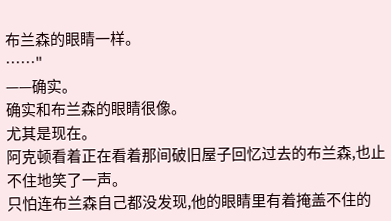布兰森的眼睛一样。
……"
——确实。
确实和布兰森的眼睛很像。
尤其是现在。
阿克顿看着正在看着那间破旧屋子回忆过去的布兰森,也止不住地笑了一声。
只怕连布兰森自己都没发现,他的眼睛里有着掩盖不住的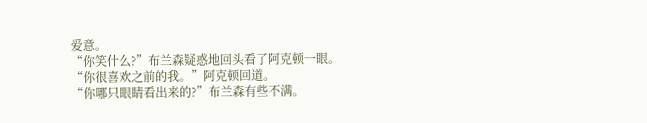爱意。
“你笑什么?”布兰森疑惑地回头看了阿克顿一眼。
“你很喜欢之前的我。”阿克顿回道。
“你哪只眼睛看出来的?”布兰森有些不满。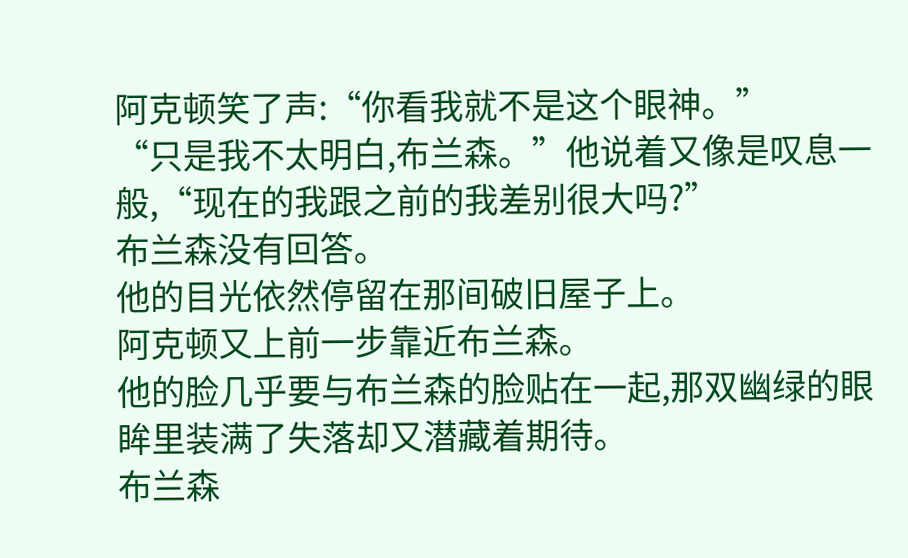阿克顿笑了声:“你看我就不是这个眼神。”
“只是我不太明白,布兰森。”他说着又像是叹息一般,“现在的我跟之前的我差别很大吗?”
布兰森没有回答。
他的目光依然停留在那间破旧屋子上。
阿克顿又上前一步靠近布兰森。
他的脸几乎要与布兰森的脸贴在一起,那双幽绿的眼眸里装满了失落却又潜藏着期待。
布兰森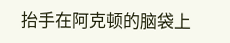抬手在阿克顿的脑袋上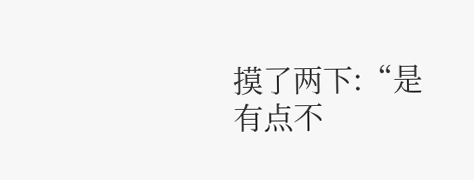摸了两下:“是有点不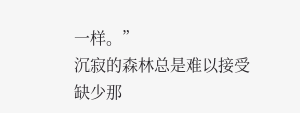一样。”
沉寂的森林总是难以接受缺少那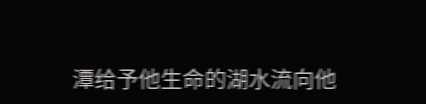潭给予他生命的湖水流向他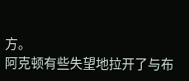方。
阿克顿有些失望地拉开了与布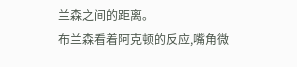兰森之间的距离。
布兰森看着阿克顿的反应,嘴角微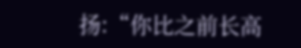扬:“你比之前长高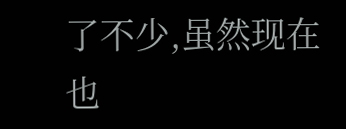了不少,虽然现在也